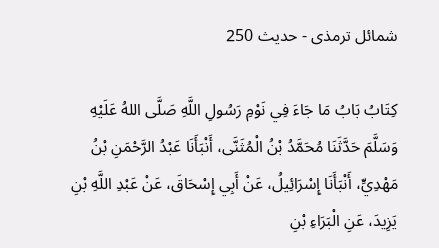شمائل ترمذی - حدیث 250

كِتَابُ بَابُ مَا جَاءَ فِي نَوْمِ رَسُولِ اللَّهِ صَلَّى اللهُ عَلَيْهِ وَسَلَّمَ حَدَّثَنَا مُحَمَّدُ بْنُ الْمُثَنَّى، أَنْبَأَنَا عَبْدُ الرَّحْمَنِ بْنُ مَهْدِيٍّ، أَنْبَأَنَا إِسْرَائِيلُ، عَنْ أَبِي إِسْحَاقَ، عَنْ عَبْدِ اللَّهِ بْنِ يَزِيدَ، عَنِ الْبَرَاءِ بْنِ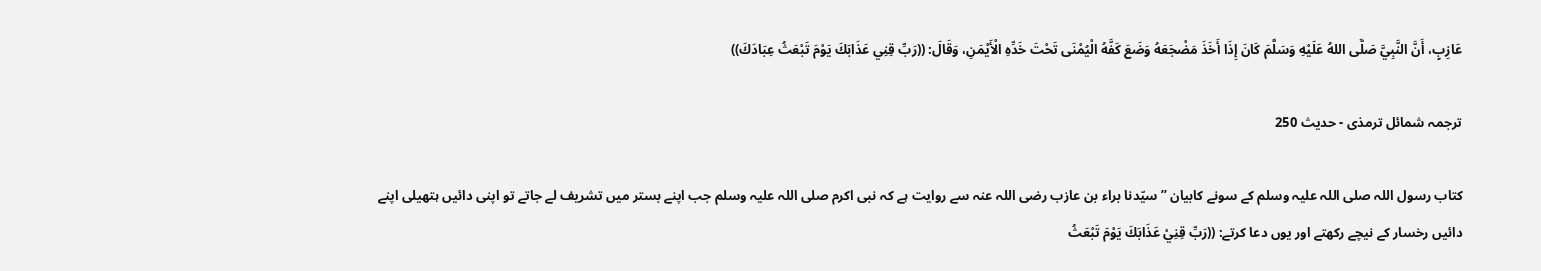عَازِبٍ، أَنَّ النَّبِيَّ صَلَّى اللهُ عَلَيْهِ وَسَلَّمَ كَانَ إِذَا أَخَذَ مَضْجَعَهُ وَضَعَ كَفَّهُ الْيُمْنَى تَحْتَ خَدِّهِ الْأَيْمَنِ، وَقَالَ: ((رَبِّ قِنِي عَذَابَكَ يَوْمَ تَبْعَثُ عِبَادَكَ))

ترجمہ شمائل ترمذی - حدیث 250

کتاب رسول اللہ صلی اللہ علیہ وسلم کے سونے کابیان ’’سیّدنا براء بن عازب رضی اللہ عنہ سے روایت ہے کہ نبی اکرم صلی اللہ علیہ وسلم جب اپنے بستر میں تشریف لے جاتے تو اپنی دائیں ہتھیلی اپنے دائیں رخسار کے نیچے رکھتے اور یوں دعا کرتے: ((رَبِّ قِنِيْ عَذَابَكَ یَوْمَ تَبْعَثُ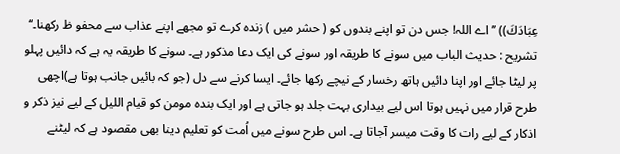عِبَادَكَ)) ’’اے اللہ! جس دن تو اپنے بندوں کو ( حشر میں ) زندہ کرے تو مجھے اپنے عذاب سے محفو ظ رکھنا۔‘‘
تشریح : حدیث الباب میں سونے کا طریقہ اور سونے کی ایک دعا مذکور ہے۔ سونے کا طریقہ یہ ہے کہ دائیں پہلو پر لیٹا جائے اور اپنا دائیں ہاتھ رخسار کے نیچے رکھا جائے۔ ایسا کرنے سے دل (جو کہ بائیں جانب ہوتا ہے)اچھی طرح قرار میں نہیں ہوتا اس لیے بیداری بہت جلد ہو جاتی ہے اور ایک بندہ مومن کو قیام اللیل کے لیے نیز ذکر و اذکار کے لیے رات کا وقت میسر آجاتا ہے۔ اس طرح سونے میں اُمت کو تعلیم دینا بھی مقصود ہے کہ لیٹنے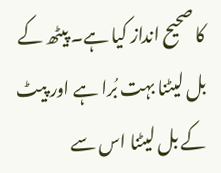کا صحیح انداز کیا ہے۔ پیٹھ کے بل لیٹنا بہت بُرا ہے اور پیٹ کے بل لیٹنا اس سے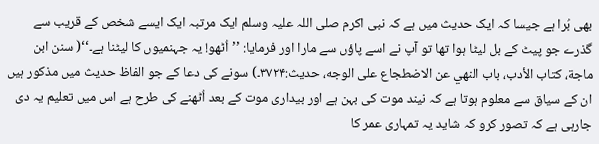بھی بُرا ہے جیسا کہ ایک حدیث میں ہے کہ نبی اکرم صلی اللہ علیہ وسلم ایک مرتبہ ایک ایسے شخص کے قریب سے گذرے جو پیٹ کے بل لیٹا ہوا تھا تو آپ نے اسے پاؤں سے مارا اور فرمایا: ’’اُٹھو! یہ جہنمیوں کا لیٹنا ہے۔‘‘( سنن ابن ماجة، کتاب الأدب، باب النهي عن الاضطجاع علی الوجه، حدیث:۳۷۲۴۔) سونے کی دعا کے جو الفاظ حدیث میں مذکور ہیں ان کے سیاق سے معلوم ہوتا ہے کہ نیند موت کی بہن ہے اور بیداری موت کے بعد اُٹھنے کی طرح ہے اس میں تعلیم یہ دی جارہی ہے کہ تصور کرو کہ شاید یہ تمہاری عمر کا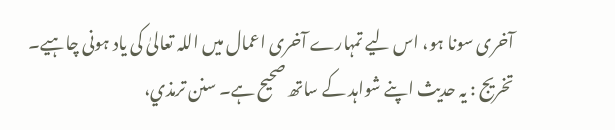آخری سونا ہو، اس لیے تمہارے آخری اعمال میں اللہ تعالیٰ کی یاد ہونی چاہیے۔
تخریج : یہ حدیث اپنے شواہد کے ساتھ صحیح ہے۔ سنن ترمذي،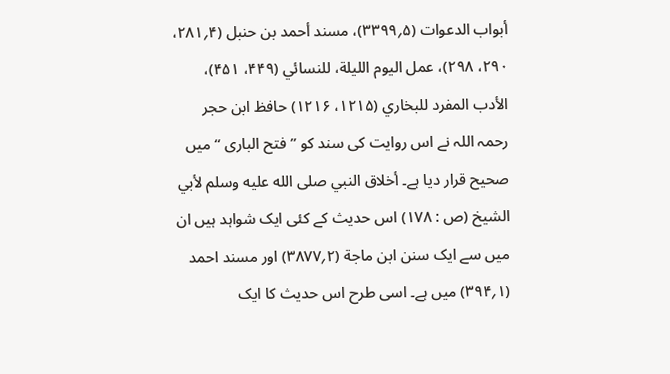أبواب الدعوات (۵؍۳۳۹۹)، مسند أحمد بن حنبل (۴؍۲۸۱، ۲۹۰، ۲۹۸)، عمل الیوم اللیلة، للنسائي (۴۴۹، ۴۵۱)، الأدب المفرد للبخاري (۱۲۱۵، ۱۲۱۶) حافظ ابن حجر رحمہ اللہ نے اس روایت کی سند کو ’’فتح الباری ‘‘ میں صحیح قرار دیا ہے۔ أخلاق النبي صلی الله علیه وسلم لأبي الشیخ (ص : ۱۷۸) اس حدیث کے کئی ایک شواہد ہیں ان میں سے ایک سنن ابن ماجة (۲؍۳۸۷۷) اور مسند احمد (۱؍۳۹۴) میں ہے۔ اسی طرح اس حدیث کا ایک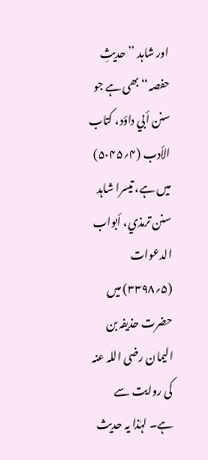اور شاہد ’’حدیثِ حفصہ‘‘ بھی ہے جو سنن أبي داؤد، کتاب الأدب (۴؍۵۰۴۵) میں ہے، تیسرا شاہد سنن ترمذي، أبواب الدعوات (۵؍۳۳۹۸) میں حضرت حذیفہ بن الیمان رضی اللہ عنہ کی روایت سے ہے۔ لہٰذا یہ حدیث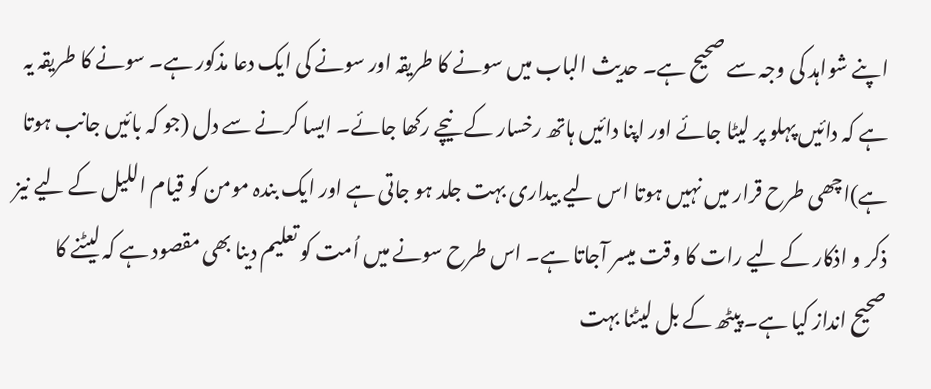اپنے شواہد کی وجہ سے صحیح ہے۔ حدیث الباب میں سونے کا طریقہ اور سونے کی ایک دعا مذکور ہے۔ سونے کا طریقہ یہ ہے کہ دائیں پہلو پر لیٹا جائے اور اپنا دائیں ہاتھ رخسار کے نیچے رکھا جائے۔ ایسا کرنے سے دل (جو کہ بائیں جانب ہوتا ہے)اچھی طرح قرار میں نہیں ہوتا اس لیے بیداری بہت جلد ہو جاتی ہے اور ایک بندہ مومن کو قیام اللیل کے لیے نیز ذکر و اذکار کے لیے رات کا وقت میسر آجاتا ہے۔ اس طرح سونے میں اُمت کو تعلیم دینا بھی مقصود ہے کہ لیٹنے کا صحیح انداز کیا ہے۔ پیٹھ کے بل لیٹنا بہت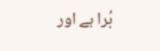بُرا ہے اور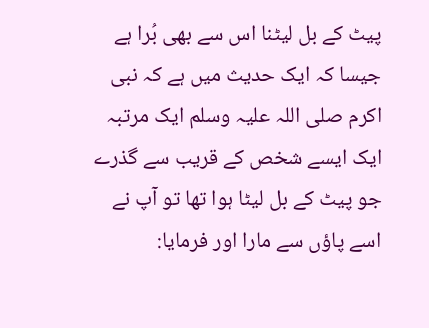پیٹ کے بل لیٹنا اس سے بھی بُرا ہے جیسا کہ ایک حدیث میں ہے کہ نبی اکرم صلی اللہ علیہ وسلم ایک مرتبہ ایک ایسے شخص کے قریب سے گذرے جو پیٹ کے بل لیٹا ہوا تھا تو آپ نے اسے پاؤں سے مارا اور فرمایا: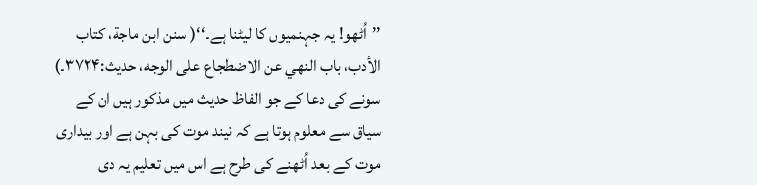’’اُٹھو! یہ جہنمیوں کا لیٹنا ہے۔‘‘( سنن ابن ماجة، کتاب الأدب، باب النهي عن الاضطجاع علی الوجه، حدیث:۳۷۲۴۔) سونے کی دعا کے جو الفاظ حدیث میں مذکور ہیں ان کے سیاق سے معلوم ہوتا ہے کہ نیند موت کی بہن ہے اور بیداری موت کے بعد اُٹھنے کی طرح ہے اس میں تعلیم یہ دی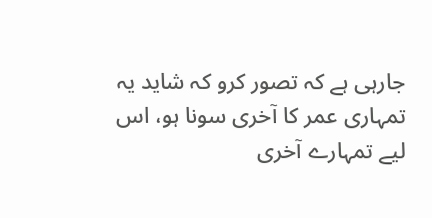جارہی ہے کہ تصور کرو کہ شاید یہ تمہاری عمر کا آخری سونا ہو، اس لیے تمہارے آخری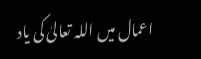اعمال میں اللہ تعالیٰ کی یاد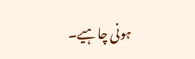ہونی چاہیے۔